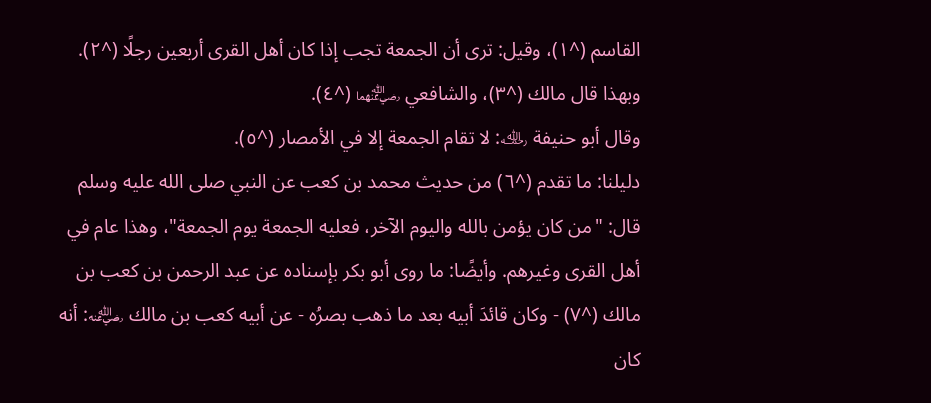القاسم (^١)، وقيل: ترى أن الجمعة تجب إذا كان أهل القرى أربعين رجلًا (^٢).
وبهذا قال مالك (^٣)، والشافعي ﵄ (^٤).
وقال أبو حنيفة ﵀: لا تقام الجمعة إلا في الأمصار (^٥).
دليلنا: ما تقدم (^٦) من حديث محمد بن كعب عن النبي صلى الله عليه وسلم قال: "من كان يؤمن بالله واليوم الآخر، فعليه الجمعة يوم الجمعة"، وهذا عام في أهل القرى وغيرهم. وأيضًا: ما روى أبو بكر بإسناده عن عبد الرحمن بن كعب بن مالك (^٧) - وكان قائدَ أبيه بعد ما ذهب بصرُه - عن أبيه كعب بن مالك ﵁: أنه كان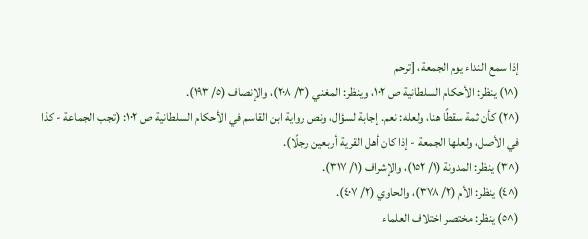إذا سمع النداء يوم الجمعة، [ترحم
(^١) ينظر: الأحكام السلطانية ص ١٠٢، وينظر: المغني (٣/ ٢٠٨)، والإنصاف (٥/ ١٩٣).
(^٢) كأن ثمة سقطًا هنا، ولعله: نعم. إجابة لسؤال، ونص رواية ابن القاسم في الأحكام السلطانية ص ١٠٢: (تجب الجماعة - كذا في الأصل، ولعلها الجمعة - إذا كان أهل القرية أربعين رجلًا).
(^٣) ينظر: المدونة (١/ ١٥٢)، والإشراف (١/ ٣١٧).
(^٤) ينظر: الأم (٢/ ٣٧٨)، والحاوي (٢/ ٤٠٧).
(^٥) ينظر: مختصر اختلاف العلماء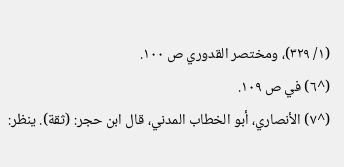(١/ ٣٢٩)، ومختصر القدوري ص ١٠٠.
(^٦) في ص ١٠٩.
(^٧) الأنصاري، أبو الخطاب المدني، قال ابن حجر: (ثقة). ينظر: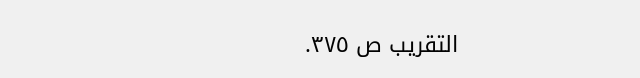التقريب ص ٣٧٥.